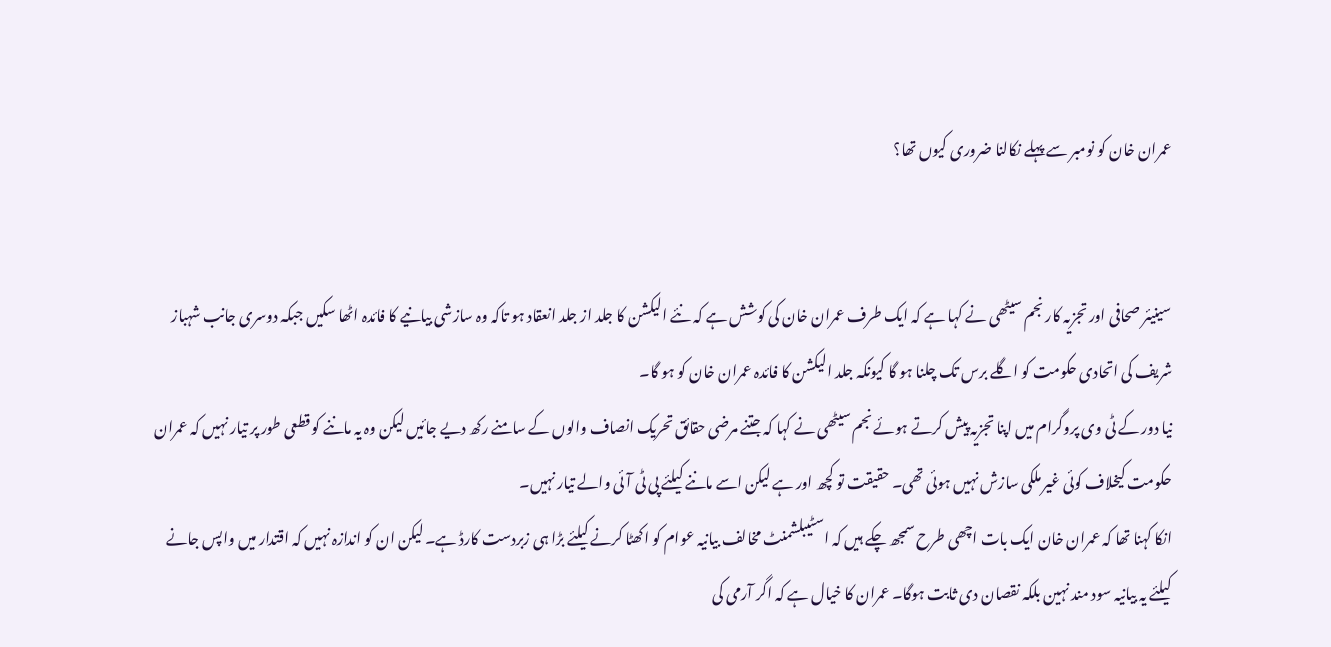عمران خان کو نومبر سے پہلے نکالنا ضروری کیوں تھا؟


سینیئر صحافی اور تجزیہ کار نجم سیٹھی نے کہا ہے کہ ایک طرف عمران خان کی کوشش ہے کہ نئے الیکشن کا جلد از جلد انعقاد ہو تاکہ وہ سازشی بیانیے کا فائدہ اٹھا سکیں جبکہ دوسری جانب شہباز شریف کی اتحادی حکومت کو اگلے برس تک چلنا ہو گا کیونکہ جلد الیکشن کا فائدہ عمران خان کو ہو گا۔
نیا دور کے ٹی وی پروگرام میں اپنا تجزیہ پیش کرتے ہوئے نجم سیٹھی نے کہا کہ جتنے مرضی حقائق تحریک انصاف والوں کے سامنے رکھ دیے جائیں لیکن وہ یہ ماننے کو قطعی طور پر تیار نہیں کہ عمران حکومت کیخلاف کوئی غیر ملکی سازش نہیں ہوئی تھی۔ حقیقت تو کچھ اور ہے لیکن اسے ماننے کیلئے پی ٹی آئی والے تیار نہیں۔
انکا کہنا تھا کہ عمران خان ایک بات اچھی طرح سمجھ چکے ہیں کہ اسٹیبلشمنٹ مخالف بیانیہ عوام کو اکھٹا کرنے کیلئے بڑا ہی زبردست کارڈ ہے۔ لیکن ان کو اندازہ نہیں کہ اقتدار میں واپس جانے کیلئے یہ بیانیہ سود مند نہین بلکہ نقصان دی ثابت ہوگا۔ عمران کا خیال ہے کہ اگر آرمی کی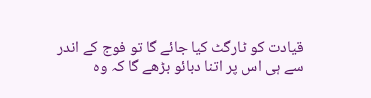قیادت کو ٹارگٹ کیا جائے گا تو فوج کے اندر سے ہی اس پر اتنا دبائو بڑھے گا کہ وہ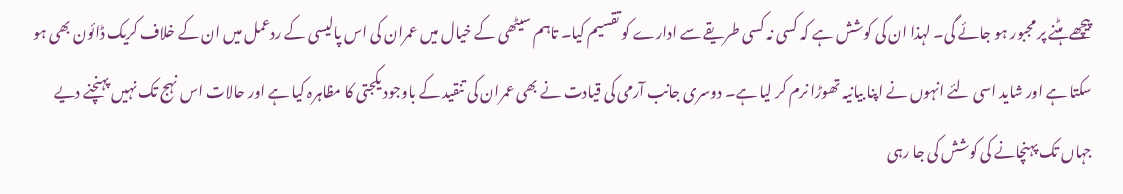پیچھے ہٹنے پر مجبور ہو جائے گی۔ لہذا ان کی کوشش ہے کہ کسی نہ کسی طریقے سے ادارے کو تقسیم کیا۔ تاہم سیٹھی کے خیال میں عمران کی اس پالیسی کے ردعمل میں ان کے خلاف کریک ڈائون بھی ہو سکتا ہے اور شاید اسی لئے انہوں نے اپنا بیانیہ تھوڑا نرم کر لیا ہے۔ دوسری جانب آرمی کی قیادت نے بھی عمران کی تنقید کے باوجود یکجتی کا مظاہرہ کیا ہے اور حالات اس نہج تک نہیں پہنچنے دیے جہاں تک پہنچانے کی کوشش کی جا رہی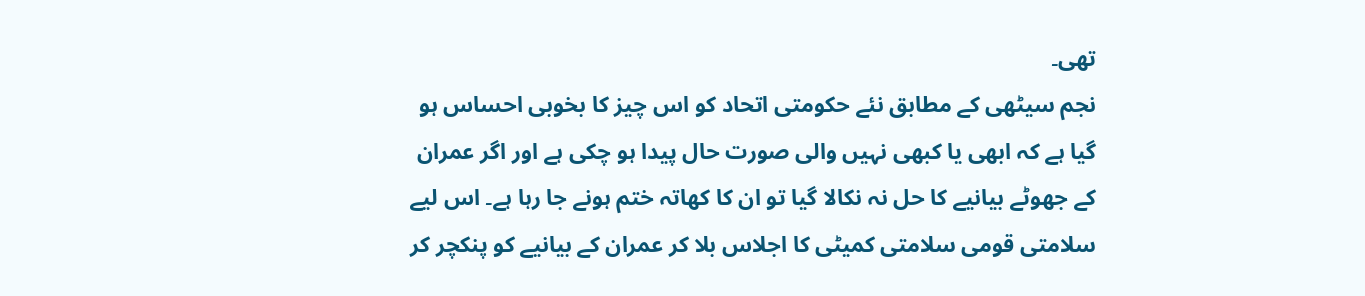تھی۔
نجم سیٹھی کے مطابق نئے حکومتی اتحاد کو اس چیز کا بخوبی احساس ہو گیا ہے کہ ابھی یا کبھی نہیں والی صورت حال پیدا ہو چکی ہے اور اگر عمران کے جھوٹے بیانیے کا حل نہ نکالا گیا تو ان کا کھاتہ ختم ہونے جا رہا ہے۔ اس لیے سلامتی قومی سلامتی کمیٹی کا اجلاس بلا کر عمران کے بیانیے کو پنکچر کر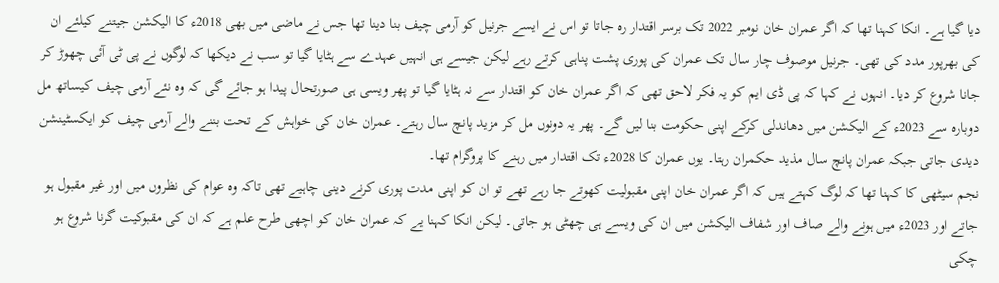دیا گیا ہے۔ انکا کہنا تھا کہ اگر عمران خان نومبر 2022 تک برسر اقتدار رہ جاتا تو اس نے ایسے جرنیل کو آرمی چیف بنا دینا تھا جس نے ماضی میں بھی 2018ء کا الیکشن جیتنے کیلئے ان کی بھرپور مدد کی تھی۔ جرنیل موصوف چار سال تک عمران کی پوری پشت پناہی کرتے رہے لیکن جیسے ہی انہیں عہدے سے ہٹایا گیا تو سب نے دیکھا کہ لوگوں نے پی ٹی آئی چھوڑ کر جانا شروع کر دیا۔ انہوں نے کہا کہ پی ڈی ایم کو یہ فکر لاحق تھی کہ اگر عمران خان کو اقتدار سے نہ ہٹایا گیا تو پھر ویسی ہی صورتحال پیدا ہو جائے گی کہ وہ نئے آرمی چیف کیساتھ مل دوبارہ سے 2023ء کے الیکشن میں دھاندلی کرکے اپنی حکومت بنا لیں گے۔ پھر یہ دونوں مل کر مزید پانچ سال رہتے۔ عمران خان کی خواہش کے تحت بننے والے آرمی چیف کو ایکسٹینشن دیدی جاتی جبکہ عمران پانچ سال مذید حکمران رہتا۔ یوں عمران کا 2028ء تک اقتدار میں رہنے کا پروگرام تھا۔
نجم سیٹھی کا کہنا تھا کہ لوگ کہتے ہیں کہ اگر عمران خان اپنی مقبولیت کھوتے جا رہے تھے تو ان کو اپنی مدت پوری کرنے دینی چاہیے تھی تاکہ وہ عوام کی نظروں میں اور غیر مقبول ہو جاتے اور 2023ء میں ہونے والے صاف اور شفاف الیکشن میں ان کی ویسے ہی چھٹی ہو جاتی۔ لیکن انکا کہنا یے کہ عمران خان کو اچھی طرح علم ہے کہ ان کی مقبوکیت گرنا شروع ہو چکی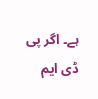ہے۔ اگر پی ڈی ایم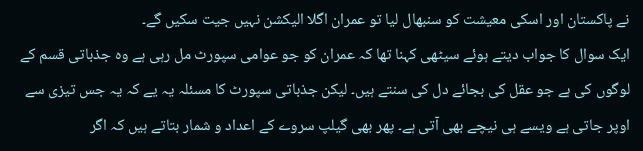نے پاکستان اور اسکی معیشت کو سنبھال لیا تو عمران اگلا الیکشن نہیں جیت سکیں گے۔
ایک سوال کا جواب دیتے ہوئے سیٹھی کہنا تھا کہ عمران کو جو عوامی سپورٹ مل رہی ہے وہ جذباتی قسم کے لوگوں کی ہے جو عقل کی بجائے دل کی سنتے ہیں۔ لیکن جذباتی سپورٹ کا مسئلہ یہ یے کہ یہ جس تیزی سے اوپر جاتی ہے ویسے ہی نیچے بھی آتی ہے۔ پھر بھی گیلپ سروے کے اعداد و شمار بتاتے ہیں کہ اگر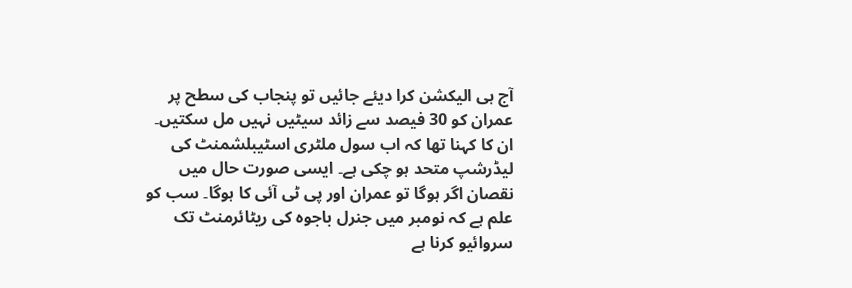آج ہی الیکشن کرا دیئے جائیں تو پنجاب کی سطح پر عمران کو 30 فیصد سے زائد سیٹیں نہیں مل سکتیں۔ ان کا کہنا تھا کہ اب سول ملٹری اسٹیبلشمنٹ کی لیڈرشپ متحد ہو چکی ہے۔ ایسی صورت حال میں نقصان اگر ہوگا تو عمران اور پی ٹی آئی کا ہوگا۔ سب کو علم ہے کہ نومبر میں جنرل باجوہ کی ریٹائرمنٹ تک سروائیو کرنا ہے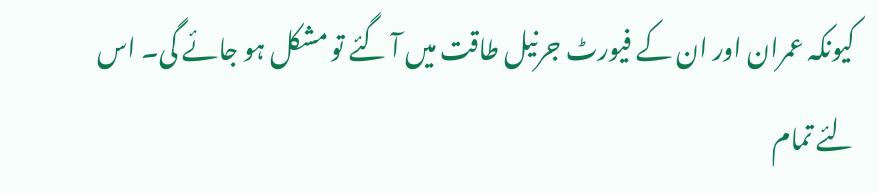کیونکہ عمران اور ان کے فیورٹ جرنیل طاقت میں آ گئے تو مشکل ہو جائے گی۔ اس لئے تمام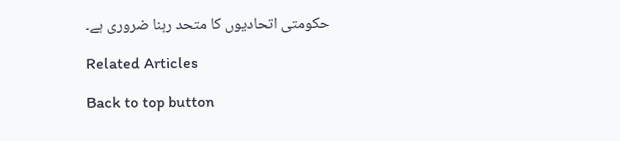حکومتی اتحادیوں کا متحد رہنا ضروری ہے۔

Related Articles

Back to top button